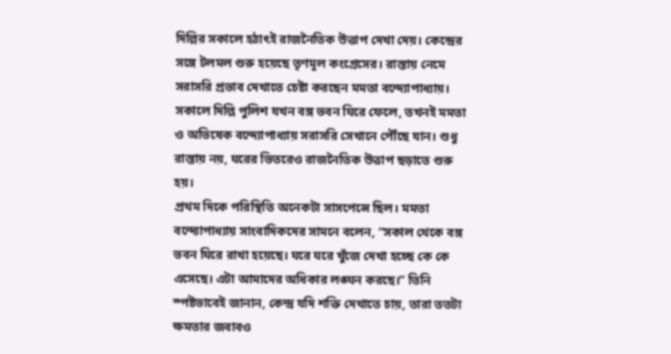দিল্লির সকালে হঠাৎই রাজনৈতিক উত্তাপ দেখা দেয়। কেন্দ্রের সঙ্গে টলমল শুরু হয়েছে তৃণমূল কংগ্রেসের। রাস্তায় নেমে সরাসরি প্রভাব দেখাতে চেষ্টা করছেন মমতা বন্দ্যোপাধ্যায়। সকালে দিল্লি পুলিশ যখন বঙ্গ ভবন ঘিরে ফেলে, তখনই মমতা ও অভিষেক বন্দ্যোপাধ্যায় সরাসরি সেখানে পৌঁছে যান। শুধু রাস্তায় নয়, ঘরের ভিতরেও রাজনৈতিক উত্তাপ ছড়াতে শুরু হয়।
প্রথম দিকে পরিস্থিতি অনেকটা সাসপেন্সে ছিল। মমতা বন্দ্যোপাধ্যায় সাংবাদিকদের সামনে বলেন, “সকাল থেকে বঙ্গ ভবন ঘিরে রাখা হয়েছে। ঘরে ঘরে খুঁজে দেখা হচ্ছে কে কে এসেছে। এটা আমাদের অধিকার লঙ্ঘন করছে।” তিনি স্পষ্টভাবেই জানান, কেন্দ্র যদি শক্তি দেখাতে চায়, তারা ততটা ক্ষমতার জবাবও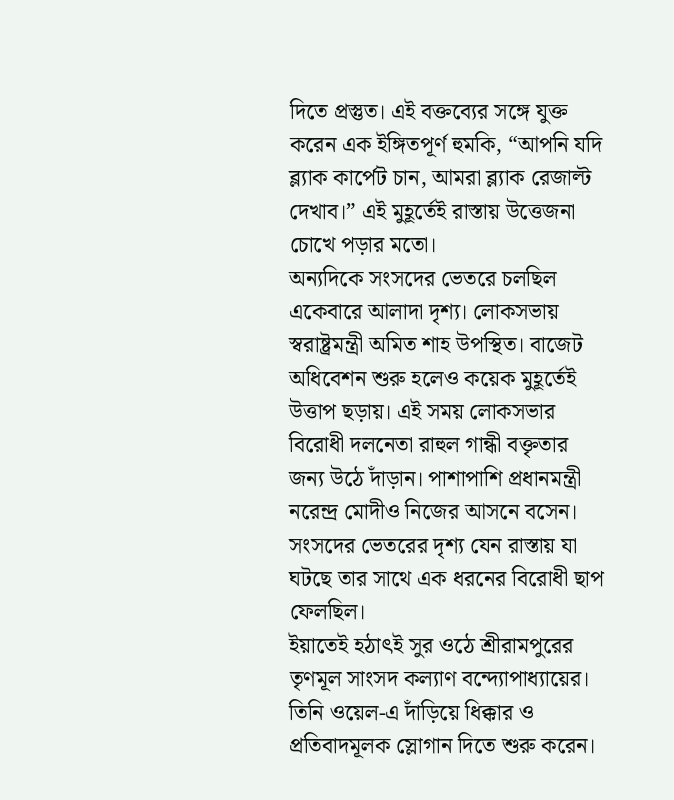দিতে প্রস্তুত। এই বক্তব্যের সঙ্গে যুক্ত করেন এক ইঙ্গিতপূর্ণ হুমকি, “আপনি যদি ব্ল্যাক কার্পেট চান, আমরা ব্ল্যাক রেজাল্ট দেখাব।” এই মুহূর্তেই রাস্তায় উত্তেজনা চোখে পড়ার মতো।
অন্যদিকে সংসদের ভেতরে চলছিল একেবারে আলাদা দৃশ্য। লোকসভায় স্বরাষ্ট্রমন্ত্রী অমিত শাহ উপস্থিত। বাজেট অধিবেশন শুরু হলেও কয়েক মুহূর্তেই উত্তাপ ছড়ায়। এই সময় লোকসভার বিরোধী দলনেতা রাহুল গান্ধী বক্তৃতার জন্য উঠে দাঁড়ান। পাশাপাশি প্রধানমন্ত্রী নরেন্দ্র মোদীও নিজের আসনে বসেন। সংসদের ভেতরের দৃশ্য যেন রাস্তায় যা ঘটছে তার সাথে এক ধরনের বিরোধী ছাপ ফেলছিল।
ইয়াতেই হঠাৎই সুর ওঠে শ্রীরামপুরের তৃণমূল সাংসদ কল্যাণ বন্দ্যোপাধ্যায়ের। তিনি ওয়েল-এ দাঁড়িয়ে ধিক্কার ও প্রতিবাদমূলক স্লোগান দিতে শুরু করেন।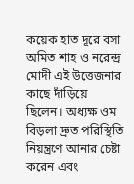কয়েক হাত দূরে বসা অমিত শাহ ও নরেন্দ্র মোদী এই উত্তেজনার কাছে দাঁড়িয়ে ছিলেন। অধ্যক্ষ ওম বিড়লা দ্রুত পরিস্থিতি নিয়ন্ত্রণে আনার চেষ্টা করেন এবং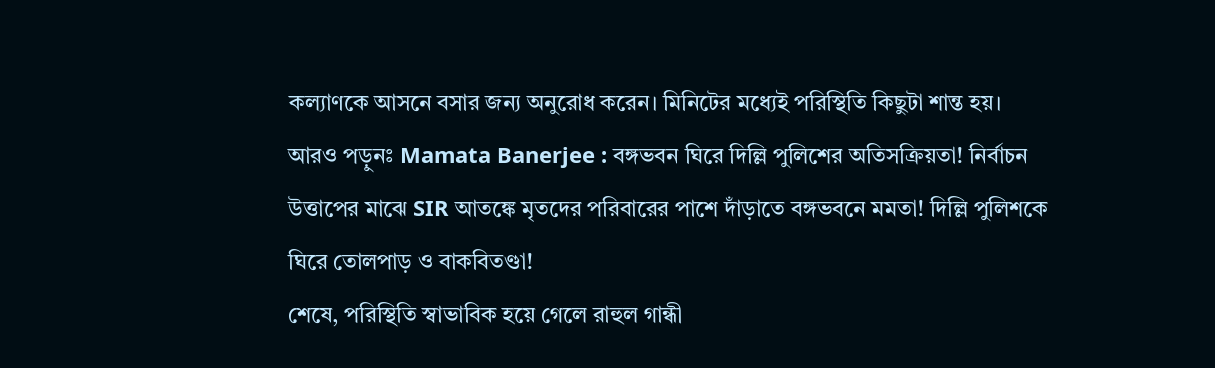কল্যাণকে আসনে বসার জন্য অনুরোধ করেন। মিনিটের মধ্যেই পরিস্থিতি কিছুটা শান্ত হয়।
আরও পড়ুনঃ Mamata Banerjee : বঙ্গভবন ঘিরে দিল্লি পুলিশের অতিসক্রিয়তা! নির্বাচন উত্তাপের মাঝে SIR আতঙ্কে মৃতদের পরিবারের পাশে দাঁড়াতে বঙ্গভবনে মমতা! দিল্লি পুলিশকে ঘিরে তোলপাড় ও বাকবিতণ্ডা!
শেষে, পরিস্থিতি স্বাভাবিক হয়ে গেলে রাহুল গান্ধী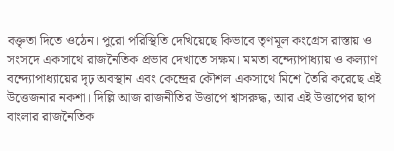বক্তৃতা দিতে ওঠেন। পুরো পরিস্থিতি দেখিয়েছে কিভাবে তৃণমূল কংগ্রেস রাস্তায় ও সংসদে একসাথে রাজনৈতিক প্রভাব দেখাতে সক্ষম। মমতা বন্দ্যোপাধ্যায় ও কল্যাণ বন্দ্যোপাধ্যায়ের দৃঢ় অবস্থান এবং কেন্দ্রের কৌশল একসাথে মিশে তৈরি করেছে এই উত্তেজনার নকশা। দিল্লি আজ রাজনীতির উত্তাপে শ্বাসরুদ্ধ, আর এই উত্তাপের ছাপ বাংলার রাজনৈতিক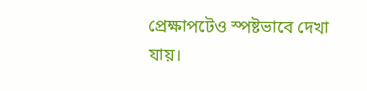প্রেক্ষাপটেও স্পষ্টভাবে দেখা যায়।